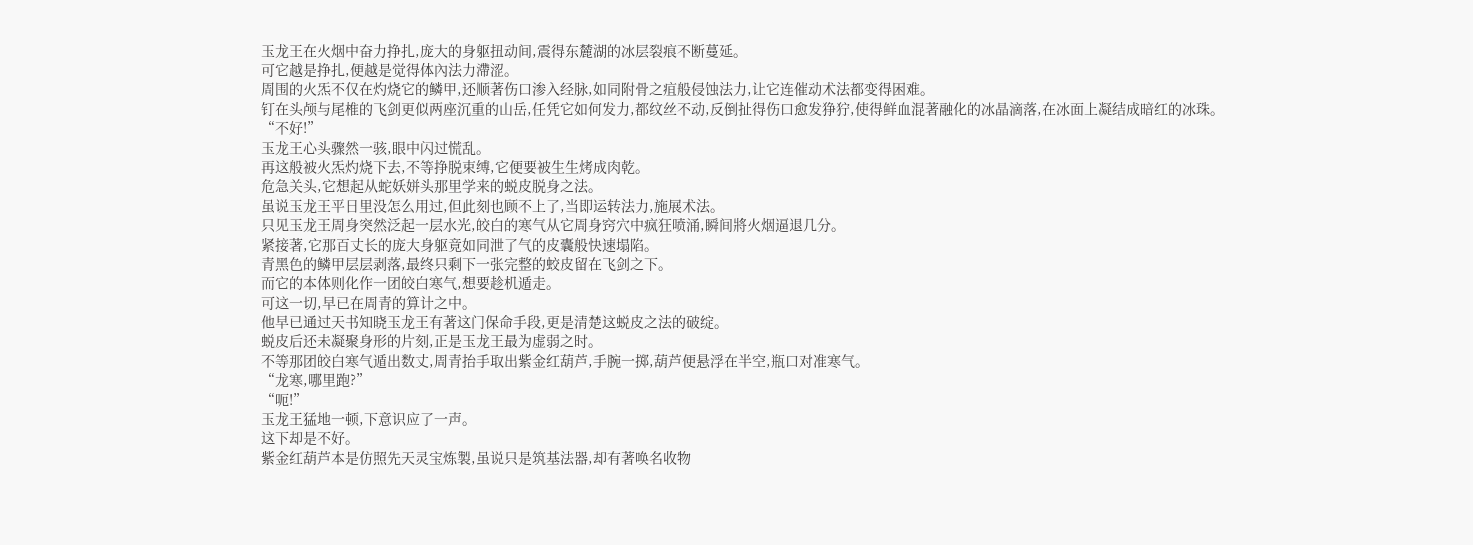玉龙王在火烟中奋力挣扎,庞大的身躯扭动间,震得东麓湖的冰层裂痕不断蔓延。
可它越是挣扎,便越是觉得体內法力滯涩。
周围的火炁不仅在灼烧它的鳞甲,还顺著伤口渗入经脉,如同附骨之疽般侵蚀法力,让它连催动术法都变得困难。
钉在头颅与尾椎的飞剑更似两座沉重的山岳,任凭它如何发力,都纹丝不动,反倒扯得伤口愈发狰狞,使得鲜血混著融化的冰晶滴落,在冰面上凝结成暗红的冰珠。
“不好!”
玉龙王心头骤然一骇,眼中闪过慌乱。
再这般被火炁灼烧下去,不等挣脱束缚,它便要被生生烤成肉乾。
危急关头,它想起从蛇妖姘头那里学来的蜕皮脱身之法。
虽说玉龙王平日里没怎么用过,但此刻也顾不上了,当即运转法力,施展术法。
只见玉龙王周身突然泛起一层水光,皎白的寒气从它周身窍穴中疯狂喷涌,瞬间將火烟逼退几分。
紧接著,它那百丈长的庞大身躯竟如同泄了气的皮囊般快速塌陷。
青黑色的鳞甲层层剥落,最终只剩下一张完整的蛟皮留在飞剑之下。
而它的本体则化作一团皎白寒气,想要趁机遁走。
可这一切,早已在周青的算计之中。
他早已通过天书知晓玉龙王有著这门保命手段,更是清楚这蜕皮之法的破绽。
蜕皮后还未凝聚身形的片刻,正是玉龙王最为虚弱之时。
不等那团皎白寒气遁出数丈,周青抬手取出紫金红葫芦,手腕一掷,葫芦便悬浮在半空,瓶口对准寒气。
“龙寒,哪里跑?”
“呃!”
玉龙王猛地一顿,下意识应了一声。
这下却是不好。
紫金红葫芦本是仿照先天灵宝炼製,虽说只是筑基法器,却有著唤名收物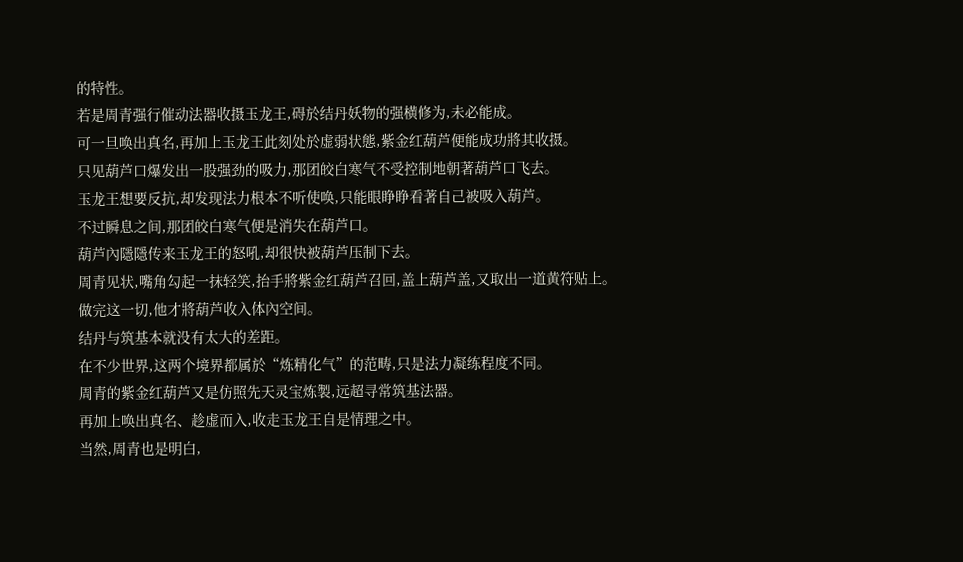的特性。
若是周青强行催动法器收摄玉龙王,碍於结丹妖物的强横修为,未必能成。
可一旦唤出真名,再加上玉龙王此刻处於虚弱状態,紫金红葫芦便能成功將其收摄。
只见葫芦口爆发出一股强劲的吸力,那团皎白寒气不受控制地朝著葫芦口飞去。
玉龙王想要反抗,却发现法力根本不听使唤,只能眼睁睁看著自己被吸入葫芦。
不过瞬息之间,那团皎白寒气便是消失在葫芦口。
葫芦內隱隱传来玉龙王的怒吼,却很快被葫芦压制下去。
周青见状,嘴角勾起一抹轻笑,抬手將紫金红葫芦召回,盖上葫芦盖,又取出一道黄符贴上。
做完这一切,他才將葫芦收入体內空间。
结丹与筑基本就没有太大的差距。
在不少世界,这两个境界都属於“炼精化气”的范畴,只是法力凝练程度不同。
周青的紫金红葫芦又是仿照先天灵宝炼製,远超寻常筑基法器。
再加上唤出真名、趁虚而入,收走玉龙王自是情理之中。
当然,周青也是明白,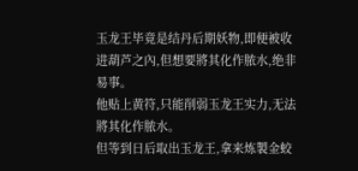玉龙王毕竟是结丹后期妖物,即便被收进葫芦之內,但想要將其化作脓水,绝非易事。
他贴上黄符,只能削弱玉龙王实力,无法將其化作脓水。
但等到日后取出玉龙王,拿来炼製金蛟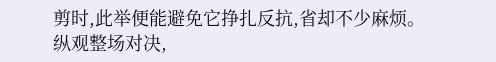剪时,此举便能避免它挣扎反抗,省却不少麻烦。
纵观整场对决,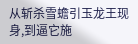从斩杀雪蟾引玉龙王现身,到逼它施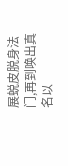展蜕皮脱身法门,再到唤出真名以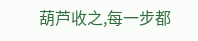葫芦收之,每一步都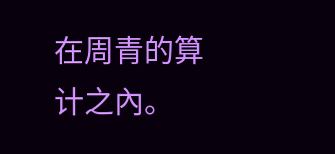在周青的算计之內。